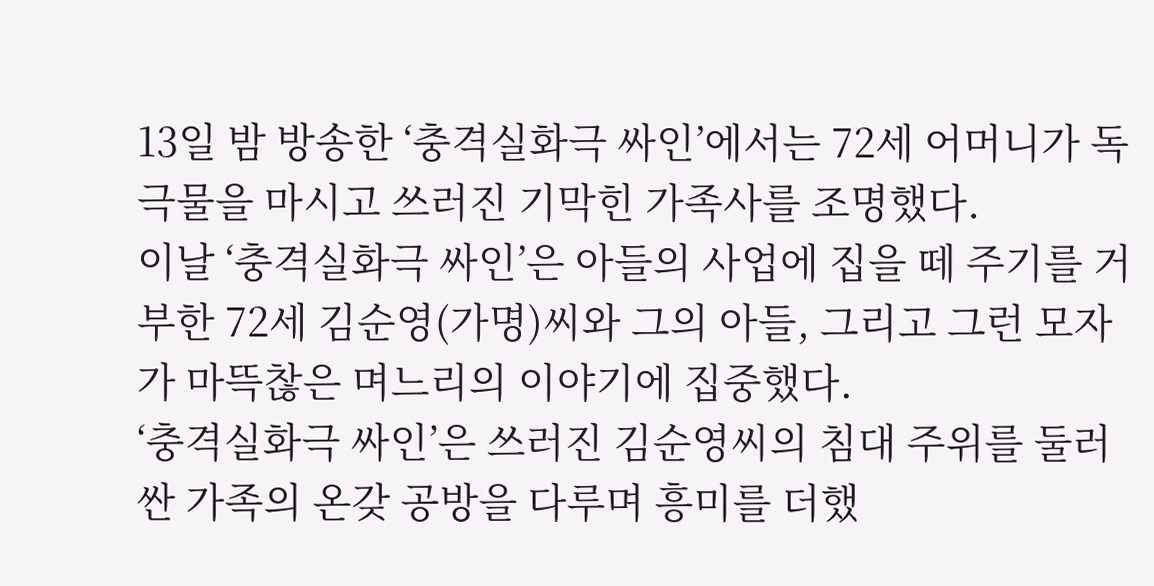13일 밤 방송한 ‘충격실화극 싸인’에서는 72세 어머니가 독극물을 마시고 쓰러진 기막힌 가족사를 조명했다.
이날 ‘충격실화극 싸인’은 아들의 사업에 집을 떼 주기를 거부한 72세 김순영(가명)씨와 그의 아들, 그리고 그런 모자가 마뜩찮은 며느리의 이야기에 집중했다.
‘충격실화극 싸인’은 쓰러진 김순영씨의 침대 주위를 둘러싼 가족의 온갖 공방을 다루며 흥미를 더했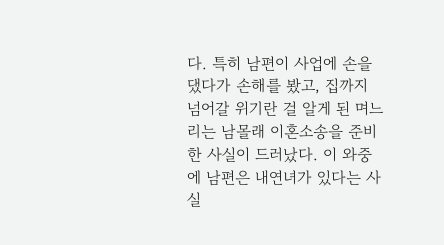다. 특히 남편이 사업에 손을 댔다가 손해를 봤고, 집까지 넘어갈 위기란 걸 알게 된 며느리는 남몰래 이혼소송을 준비한 사실이 드러났다. 이 와중에 남편은 내연녀가 있다는 사실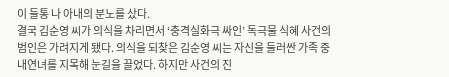이 들통 나 아내의 분노를 샀다.
결국 김순영 씨가 의식을 차리면서 ‘충격실화극 싸인’ 독극물 식혜 사건의 범인은 가려지게 됐다. 의식을 되찾은 김순영 씨는 자신을 둘러싼 가족 중 내연녀를 지목해 눈길을 끌었다. 하지만 사건의 진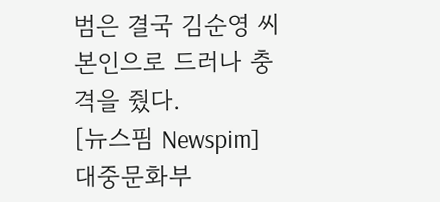범은 결국 김순영 씨 본인으로 드러나 충격을 줬다.
[뉴스핌 Newspim] 대중문화부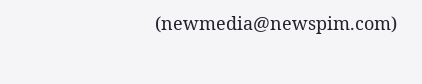(newmedia@newspim.com)